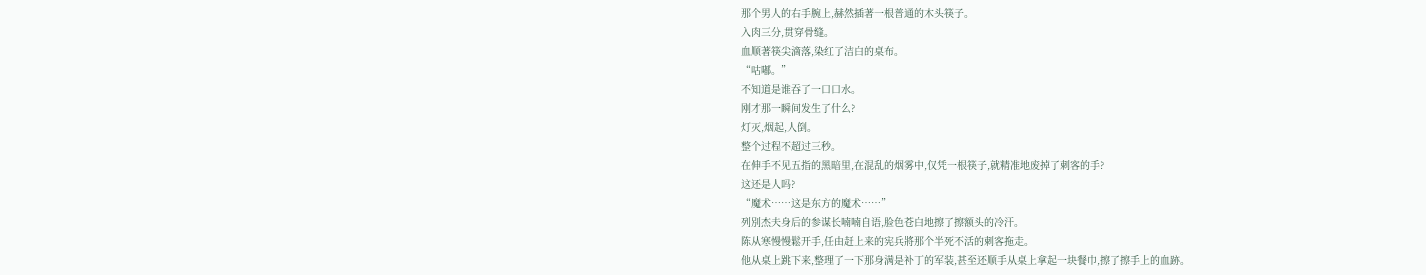那个男人的右手腕上,赫然插著一根普通的木头筷子。
入肉三分,贯穿骨缝。
血顺著筷尖滴落,染红了洁白的桌布。
“咕嘟。”
不知道是谁吞了一口口水。
刚才那一瞬间发生了什么?
灯灭,烟起,人倒。
整个过程不超过三秒。
在伸手不见五指的黑暗里,在混乱的烟雾中,仅凭一根筷子,就精准地废掉了刺客的手?
这还是人吗?
“魔术……这是东方的魔术……”
列別杰夫身后的参谋长喃喃自语,脸色苍白地擦了擦额头的冷汗。
陈从寒慢慢鬆开手,任由赶上来的宪兵將那个半死不活的刺客拖走。
他从桌上跳下来,整理了一下那身满是补丁的军装,甚至还顺手从桌上拿起一块餐巾,擦了擦手上的血跡。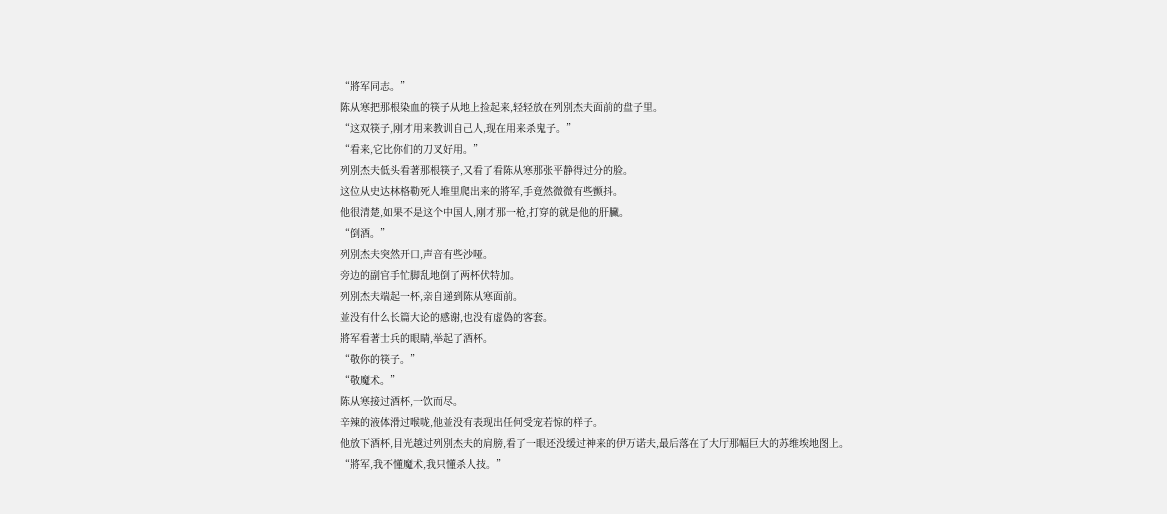“將军同志。”
陈从寒把那根染血的筷子从地上捡起来,轻轻放在列別杰夫面前的盘子里。
“这双筷子,刚才用来教训自己人,现在用来杀鬼子。”
“看来,它比你们的刀叉好用。”
列別杰夫低头看著那根筷子,又看了看陈从寒那张平静得过分的脸。
这位从史达林格勒死人堆里爬出来的將军,手竟然微微有些颤抖。
他很清楚,如果不是这个中国人,刚才那一枪,打穿的就是他的肝臟。
“倒酒。”
列別杰夫突然开口,声音有些沙哑。
旁边的副官手忙脚乱地倒了两杯伏特加。
列別杰夫端起一杯,亲自递到陈从寒面前。
並没有什么长篇大论的感谢,也没有虚偽的客套。
將军看著士兵的眼睛,举起了酒杯。
“敬你的筷子。”
“敬魔术。”
陈从寒接过酒杯,一饮而尽。
辛辣的液体滑过喉咙,他並没有表现出任何受宠若惊的样子。
他放下酒杯,目光越过列別杰夫的肩膀,看了一眼还没缓过神来的伊万诺夫,最后落在了大厅那幅巨大的苏维埃地图上。
“將军,我不懂魔术,我只懂杀人技。”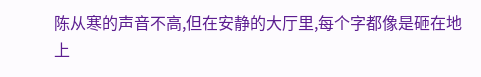陈从寒的声音不高,但在安静的大厅里,每个字都像是砸在地上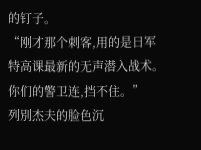的钉子。
“刚才那个刺客,用的是日军特高课最新的无声潜入战术。你们的警卫连,挡不住。”
列別杰夫的脸色沉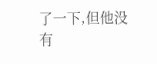了一下,但他没有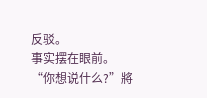反驳。
事实摆在眼前。
“你想说什么?”將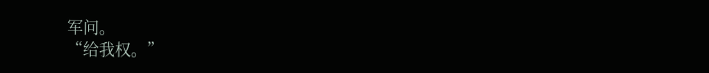军问。
“给我权。”